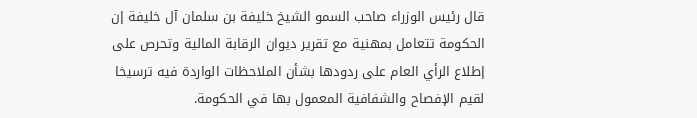قال رئيس الوزراء صاحب السمو الشيخ خليفة بن سلمان آل خليفة إن الحكومة تتعامل بمهنية مع تقرير ديوان الرقابة المالية وتحرص على إطلاع الرأي العام على ردودها بشأن الملاحظات الواردة فيه ترسيخا لقيم الإفصاح والشفافية المعمول بها في الحكومة.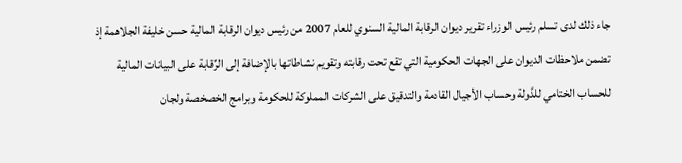جاء ذلك لدى تسلم رئيس الوزراء تقرير ديوان الرقابة المالية السنوي للعام 2007 من رئيس ديوان الرقابة المالية حسن خليفة الجلاهمة إذ تضمن ملاحظات الديوان على الجهات الحكومية التي تقع تحت رقابته وتقويم نشاطاتها بالإضافة إلى الرِّقابة على البيانات المالية للحساب الختامي للدَّولة وحساب الأجيال القادمة والتدقيق على الشركات المملوكة للحكومة وبرامج الخصخصة ولجان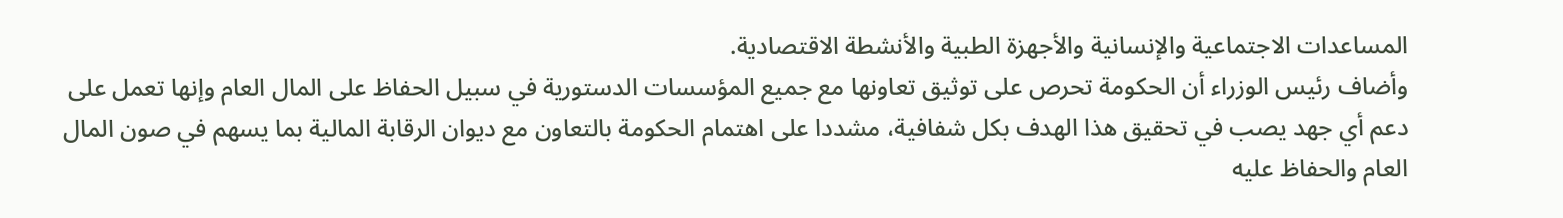المساعدات الاجتماعية والإنسانية والأجهزة الطبية والأنشطة الاقتصادية.
وأضاف رئيس الوزراء أن الحكومة تحرص على توثيق تعاونها مع جميع المؤسسات الدستورية في سبيل الحفاظ على المال العام وإنها تعمل على دعم أي جهد يصب في تحقيق هذا الهدف بكل شفافية، مشددا على اهتمام الحكومة بالتعاون مع ديوان الرقابة المالية بما يسهم في صون المال العام والحفاظ عليه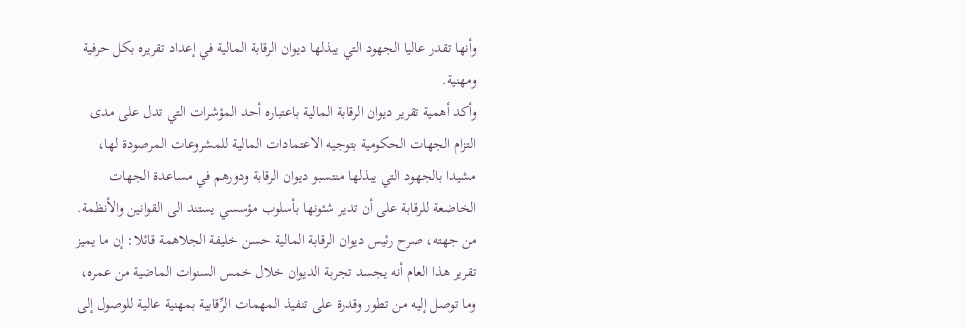وأنها تقدر عاليا الجهود التي يبذلها ديوان الرقابة المالية في إعداد تقريره بكل حرفية ومهنية.
وأكد أهمية تقرير ديوان الرقابة المالية باعتباره أحد المؤشرات التي تدل على مدى التزام الجهات الحكومية بتوجيه الاعتمادات المالية للمشروعات المرصودة لها، مشيدا بالجهود التي يبذلها منتسبو ديوان الرقابة ودورهم في مساعدة الجهات الخاضعة للرقابة على أن تدير شئونها بأسلوب مؤسسي يستند الى القوانين والأنظمة.
من جهته، صرح رئيس ديوان الرقابة المالية حسن خليفة الجلاهمة قائلا: إن ما يميز تقرير هذا العام أنه يجسد تجربة الديوان خلال خمس السنوات الماضية من عمره، وما توصل إليه من تطور وقدرة على تنفيذ المهمات الرِّقابية بمهنية عالية للوصول إلى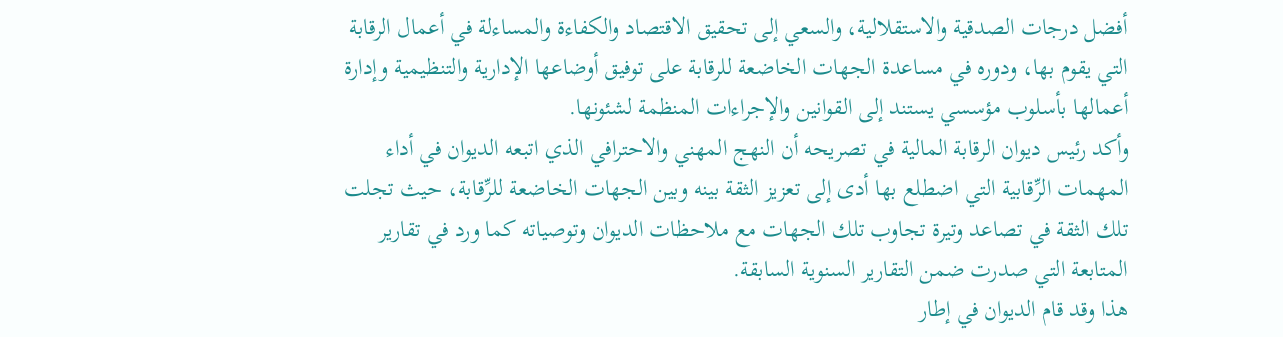أفضل درجات الصدقية والاستقلالية، والسعي إلى تحقيق الاقتصاد والكفاءة والمساءلة في أعمال الرقابة التي يقوم بها، ودوره في مساعدة الجهات الخاضعة للرقابة على توفيق أوضاعها الإدارية والتنظيمية وإدارة أعمالها بأسلوب مؤسسي يستند إلى القوانين والإجراءات المنظمة لشئونها.
وأكد رئيس ديوان الرقابة المالية في تصريحه أن النهج المهني والاحترافي الذي اتبعه الديوان في أداء المهمات الرِّقابية التي اضطلع بها أدى إلى تعزيز الثقة بينه وبين الجهات الخاضعة للرِّقابة، حيث تجلت تلك الثقة في تصاعد وتيرة تجاوب تلك الجهات مع ملاحظات الديوان وتوصياته كما ورد في تقارير المتابعة التي صدرت ضمن التقارير السنوية السابقة.
هذا وقد قام الديوان في إطار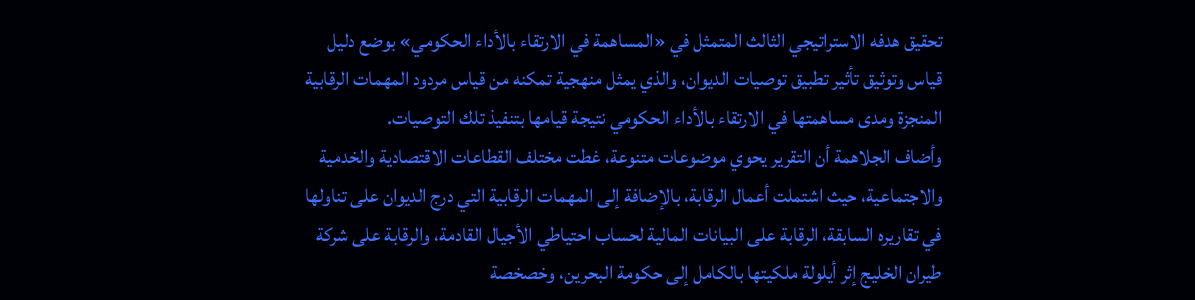تحقيق هدفه الاستراتيجي الثالث المتمثل في «المساهمة في الارتقاء بالأداء الحكومي» بوضع دليل قياس وتوثيق تأثير تطبيق توصيات الديوان، والذي يمثل منهجية تمكنه من قياس مردود المهمات الرقابية المنجزة ومدى مساهمتها في الارتقاء بالأداء الحكومي نتيجة قيامها بتنفيذ تلك التوصيات.
وأضاف الجلاهمة أن التقرير يحوي موضوعات متنوعة، غطت مختلف القطاعات الاقتصادية والخدمية والاجتماعية، حيث اشتملت أعمال الرقابة، بالإضافة إلى المهمات الرقابية التي درج الديوان على تناولها في تقاريره السابقة، الرقابة على البيانات المالية لحساب احتياطي الأجيال القادمة، والرقابة على شركة طيران الخليج إثر أيلولة ملكيتها بالكامل إلى حكومة البحرين، وخصخصة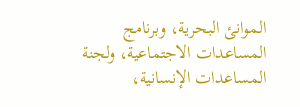الموانئ البحرية، وبرنامج المساعدات الاجتماعية، ولجنة المساعدات الإنسانية،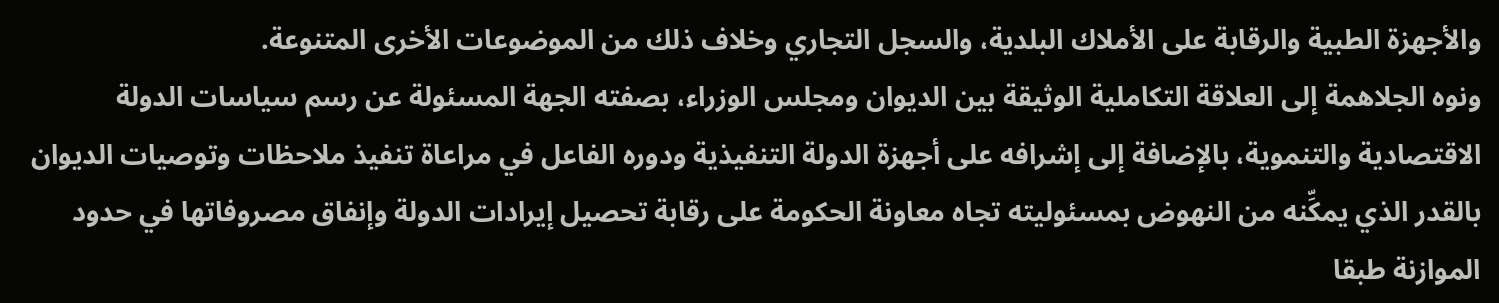والأجهزة الطبية والرقابة على الأملاك البلدية، والسجل التجاري وخلاف ذلك من الموضوعات الأخرى المتنوعة.
ونوه الجلاهمة إلى العلاقة التكاملية الوثيقة بين الديوان ومجلس الوزراء، بصفته الجهة المسئولة عن رسم سياسات الدولة الاقتصادية والتنموية، بالإضافة إلى إشرافه على أجهزة الدولة التنفيذية ودوره الفاعل في مراعاة تنفيذ ملاحظات وتوصيات الديوان بالقدر الذي يمكِّنه من النهوض بمسئوليته تجاه معاونة الحكومة على رقابة تحصيل إيرادات الدولة وإنفاق مصروفاتها في حدود الموازنة طبقا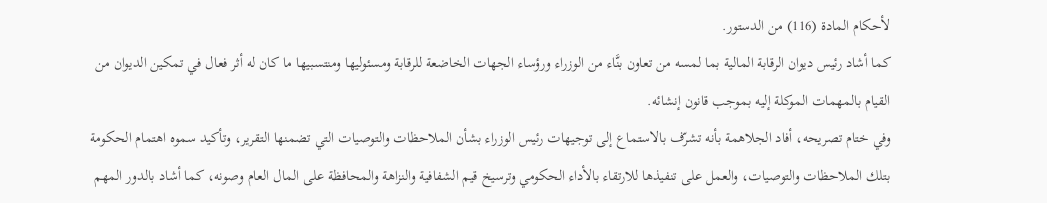لأحكام المادة (116) من الدستور.
كما أشاد رئيس ديوان الرقابة المالية بما لمسه من تعاون بنَّاء من الوزراء ورؤساء الجهات الخاضعة للرقابة ومسئوليها ومنتسبيها ما كان له أثر فعال في تمكين الديوان من القيام بالمهمات الموكلة إليه بموجب قانون إنشائه.
وفي ختام تصريحه، أفاد الجلاهمة بأنه تشرّف بالاستماع إلى توجيهات رئيس الوزراء بشأن الملاحظات والتوصيات التي تضمنها التقرير، وتأكيد سموه اهتمام الحكومة بتلك الملاحظات والتوصيات، والعمل على تنفيذها للارتقاء بالأداء الحكومي وترسيخ قيم الشفافية والنزاهة والمحافظة على المال العام وصونه، كما أشاد بالدور المهم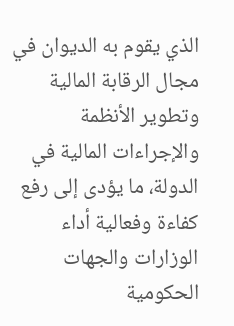الذي يقوم به الديوان في مجال الرقابة المالية وتطوير الأنظمة والإجراءات المالية في الدولة، ما يؤدى إلى رفع كفاءة وفعالية أداء الوزارات والجهات الحكومية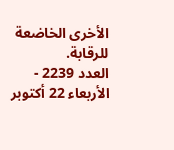الأخرى الخاضعة للرقابة.
العدد 2239 - الأربعاء 22 أكتوبر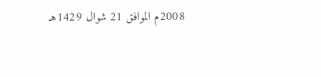2008م الموافق 21 شوال 1429هـ